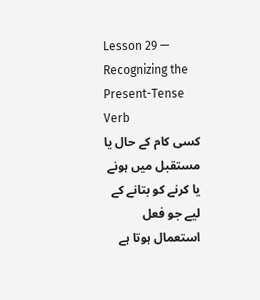Lesson 29 — Recognizing the Present-Tense Verb
کسی کام کے حال یا مستقبل میں ہونے یا کرنے کو بتانے کے لیے جو فعل استعمال ہوتا ہے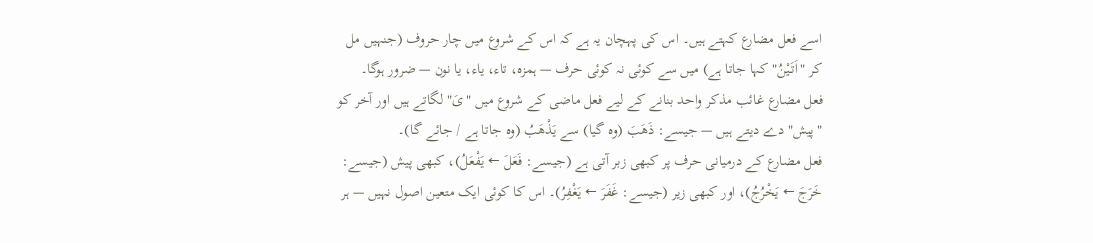اسے فعل مضارع کہتے ہیں۔ اس کی پہچان یہ ہے کہ اس کے شروع میں چار حروف (جنہیں مل کر "اَتَیْنُ" کہا جاتا ہے) میں سے کوئی نہ کوئی حرف — ہمزہ، تاء، یاء، یا نون — ضرور ہوگا۔
فعل مضارع غائب مذکر واحد بنانے کے لیے فعل ماضی کے شروع میں "یَ" لگاتے ہیں اور آخر کو "پیش" دے دیتے ہیں — جیسے: ذَهَبَ (وہ گیا) سے یَذْهَبُ (وہ جاتا ہے / جائے گا)۔
فعل مضارع کے درمیانی حرف پر کبھی زبر آتی ہے (جیسے: فَعَلَ ← یَفْعَلُ)، کبھی پیش (جیسے: خَرَجَ ← یَخْرُجُ)، اور کبھی زیر (جیسے: غَفَرَ ← یَغْفِرُ)۔ اس کا کوئی ایک متعین اصول نہیں — ہر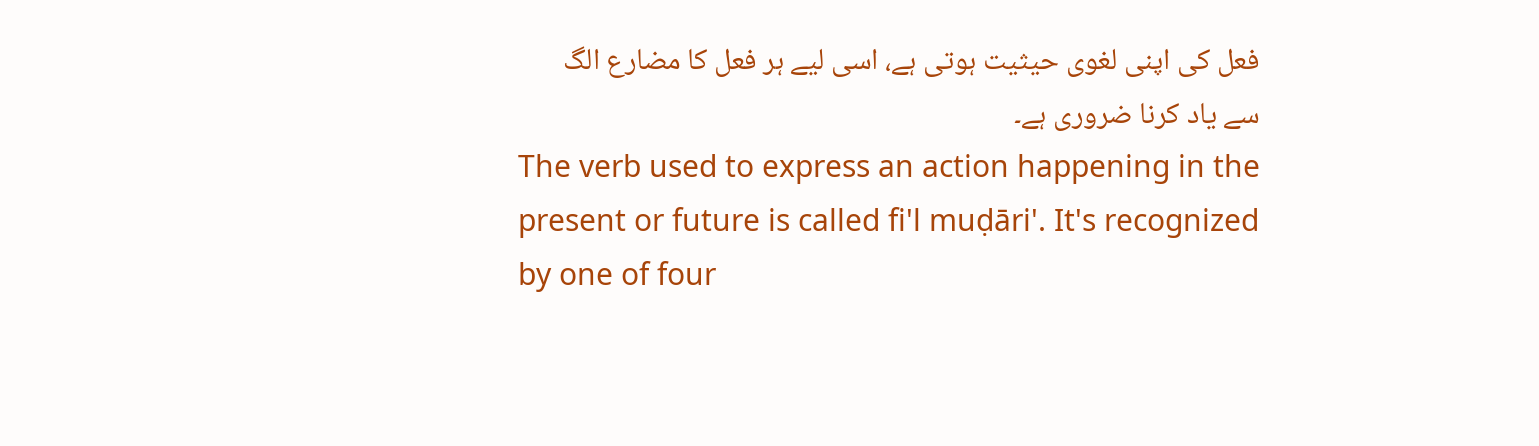فعل کی اپنی لغوی حیثیت ہوتی ہے، اسی لیے ہر فعل کا مضارع الگ سے یاد کرنا ضروری ہے۔
The verb used to express an action happening in the present or future is called fi'l muḍāri'. It's recognized by one of four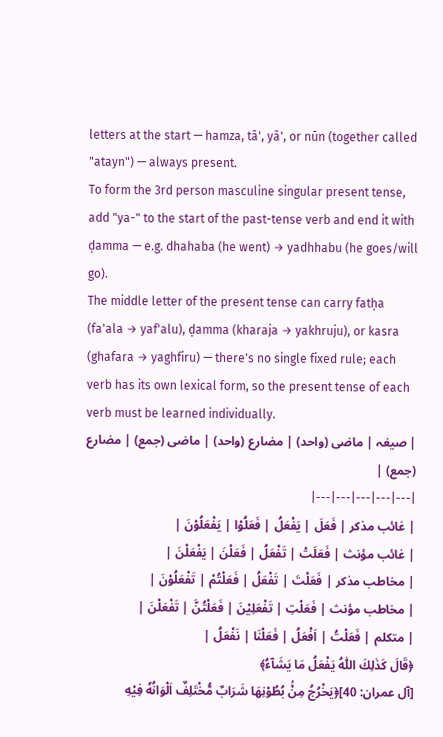letters at the start — hamza, tā', yā', or nūn (together called "atayn") — always present.
To form the 3rd person masculine singular present tense, add "ya-" to the start of the past-tense verb and end it with ḍamma — e.g. dhahaba (he went) → yadhhabu (he goes/will go).
The middle letter of the present tense can carry fatḥa (fa'ala → yaf'alu), ḍamma (kharaja → yakhruju), or kasra (ghafara → yaghfiru) — there's no single fixed rule; each verb has its own lexical form, so the present tense of each verb must be learned individually.
| صیغہ | ماضی (واحد) | مضارع (واحد) | ماضی (جمع) | مضارع (جمع) |
|---|---|---|---|---|
| غائب مذکر | فَعَلَ | یَفْعَلُ | فَعَلُوْا | یَفْعَلُوْنَ |
| غائب مؤنث | فَعَلَتْ | تَفْعَلُ | فَعَلْنَ | یَفْعَلْنَ |
| مخاطب مذکر | فَعَلْتَ | تَفْعَلُ | فَعَلْتُمْ | تَفْعَلُوْنَ |
| مخاطب مؤنث | فَعَلْتِ | تَفْعَلِیْنَ | فَعَلْتُنَّ | تَفْعَلْنَ |
| متکلم | فَعَلْتُ | اَفْعَلُ | فَعَلْنَا | نَفْعَلُ |
﴿قَالَ كَذٰلِكَ اللّٰهُ یَفْعَلُ مَا یَشَآءُ﴾
[آل عمران: 40]﴿یَخْرُجُ مِنْۢ بُطُوْنِهَا شَرَابٌ مُّخْتَلِفٌ اَلْوَانُهٗ فِیْهِ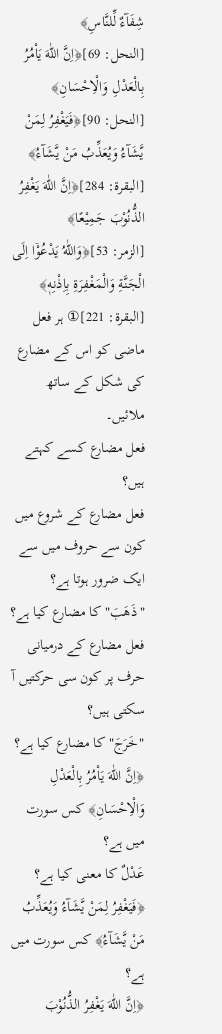شِفَآءٌ لِّلنَّاسِ﴾
[النحل: 69]﴿اِنَّ اللّٰهَ یَاْمُرُ بِالْعَدْلِ وَالْاِحْسَانِ﴾
[النحل: 90]﴿فَیَغْفِرُ لِمَنْ یَّشَآءُ وَیُعَذِّبُ مَنْ یَّشَآءُ﴾
[البقرة: 284]﴿اِنَّ اللّٰهَ یَغْفِرُ الذُّنُوْبَ جَمِیْعًا﴾
[الزمر: 53]﴿وَاللّٰهُ یَدْعُوْۤا اِلَى الْجَنَّةِ وَالْمَغْفِرَةِ بِاِذْنِهٖ﴾
[البقرة: 221]① ہر فعل ماضی کو اس کے مضارع کی شکل کے ساتھ ملائیں۔
فعل مضارع کسے کہتے ہیں؟
فعل مضارع کے شروع میں کون سے حروف میں سے ایک ضرور ہوتا ہے؟
"ذَهَبَ" کا مضارع کیا ہے؟
فعل مضارع کے درمیانی حرف پر کون سی حرکتیں آ سکتی ہیں؟
"خَرَجَ" کا مضارع کیا ہے؟
﴿اِنَّ اللّٰهَ یَاْمُرُ بِالْعَدْلِ وَالْاِحْسَانِ﴾ کس سورت میں ہے؟
عَدْلٌ کا معنی کیا ہے؟
﴿فَیَغْفِرُ لِمَنْ یَّشَآءُ وَیُعَذِّبُ مَنْ یَّشَآءُ﴾ کس سورت میں ہے؟
﴿اِنَّ اللّٰهَ یَغْفِرُ الذُّنُوْبَ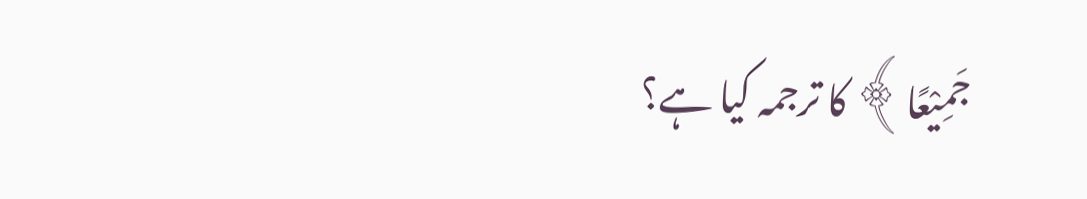جَمِیْعًا﴾ کا ترجمہ کیا ہے؟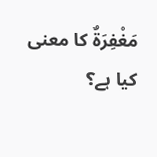مَغْفِرَةٌ کا معنی کیا ہے؟